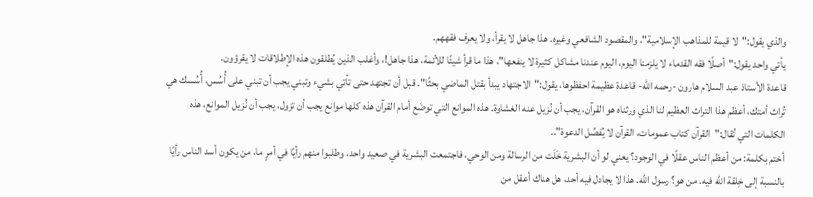والذي يقول:"لا قيمة للمذاهب الإسلامية"، والمقصود الشافعي وغيره. هذا جاهل لا يقرأ، ولا يعرف فقههم.
يأتي واحد يقول:"أصلًا فقه القدماء لا يلزمنا اليوم، اليوم عندنا مشاكل كثيرة لا ينفعها"، هذا ما قرأ شيئًا للأئمة، هذا جاهل!، وأغلب الذين يُطلقون هذه الإطلاقات لا يقرؤون.
قاعدة الأستاذ عبد السلام هارون -رحمه الله- قاعدة عظيمة احفظوها، يقول:"الاجتهاد يبدأ بقتل الماضي بحثًا". قبل أن تجتهد حتى تأتي بشيء وتبني يجب أن تبني على أُسُس، أُسُسك هي تُراث أمتك، أعظم هذا التراث العظيم لنا الذي ورثناه هو القرآن، يجب أن نُزيل عنه الغشاوة. هذه الموانع التي توضَع أمام القرآن هذه كلها موانع يجب أن تزول، يجب أن نُزيل الموانع، هذه الكلمات التي تُقال:"القرآن كتاب عمومات، القرآن لا يُفصِّل الدعوة"..
أختم بكلمة: من أعظم الناس عقلًا في الوجود؟ يعني لو أن البشرية خَلَت من الرسالة ومن الوحي، فاجتمعت البشرية في صعيد واحد، وطلبوا منهم رأيًا في أمرٍ ما، من يكون أسد الناس رأيًا بالنسبة إلى خِلقة الله فيه. من هو؟ رسول الله. هذا لا يجادل فيه أحد، هل هناك أعقل من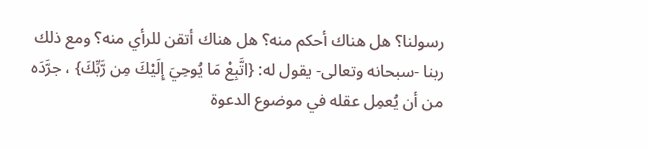رسولنا؟ هل هناك أحكم منه؟ هل هناك أتقن للرأي منه؟ ومع ذلك ربنا -سبحانه وتعالى- يقول له: {اتَّبِعْ مَا يُوحِيَ إِلَيْكَ مِن رَّبِّكَ} ، جرَّدَه من أن يُعمِل عقله في موضوع الدعوة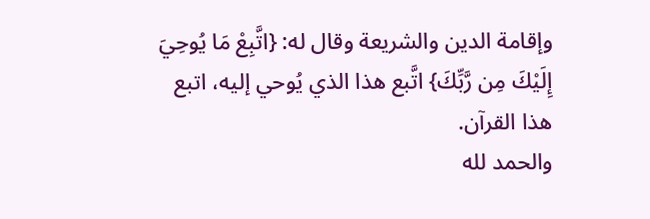وإقامة الدين والشريعة وقال له: {اتَّبِعْ مَا يُوحِيَ إِلَيْكَ مِن رَّبِّكَ} اتَّبع هذا الذي يُوحي إليه، اتبع هذا القرآن.
والحمد لله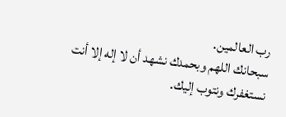رب العالمين.
سبحانك اللهم وبحمدك نشهد أن لا إله إلا أنت نستغفرك ونتوب إليك.